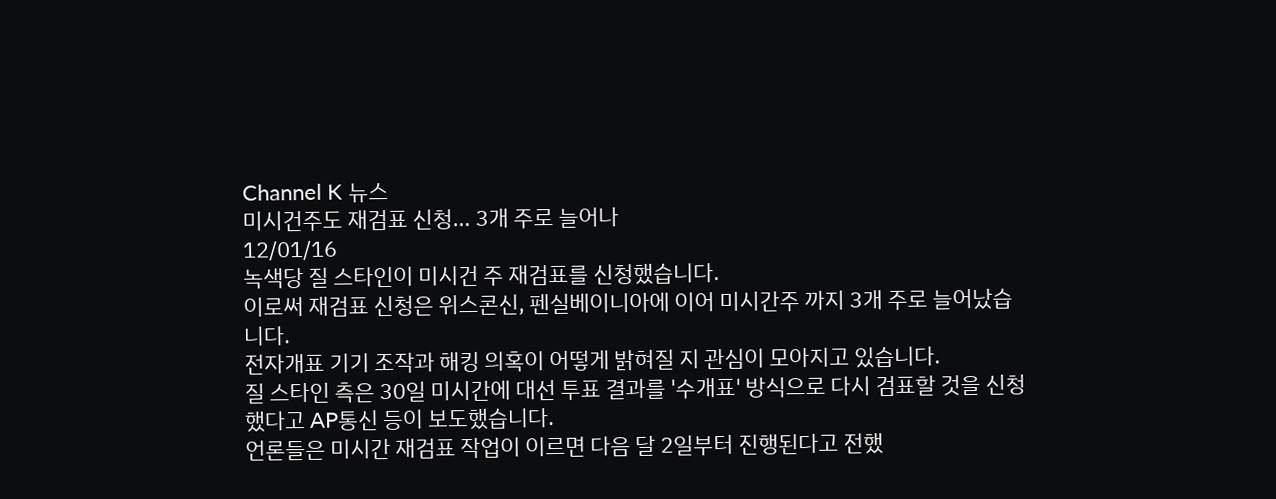Channel K 뉴스
미시건주도 재검표 신청… 3개 주로 늘어나
12/01/16
녹색당 질 스타인이 미시건 주 재검표를 신청했습니다.
이로써 재검표 신청은 위스콘신, 펜실베이니아에 이어 미시간주 까지 3개 주로 늘어났습니다.
전자개표 기기 조작과 해킹 의혹이 어떻게 밝혀질 지 관심이 모아지고 있습니다.
질 스타인 측은 30일 미시간에 대선 투표 결과를 '수개표' 방식으로 다시 검표할 것을 신청했다고 AP통신 등이 보도했습니다.
언론들은 미시간 재검표 작업이 이르면 다음 달 2일부터 진행된다고 전했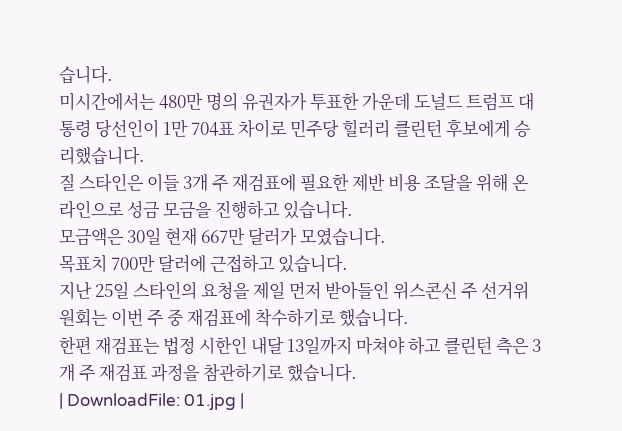습니다.
미시간에서는 480만 명의 유권자가 투표한 가운데 도널드 트럼프 대통령 당선인이 1만 704표 차이로 민주당 힐러리 클린턴 후보에게 승리했습니다.
질 스타인은 이들 3개 주 재검표에 필요한 제반 비용 조달을 위해 온라인으로 성금 모금을 진행하고 있습니다.
모금액은 30일 현재 667만 달러가 모였습니다.
목표치 700만 달러에 근접하고 있습니다.
지난 25일 스타인의 요청을 제일 먼저 받아들인 위스콘신 주 선거위원회는 이번 주 중 재검표에 착수하기로 했습니다.
한편 재검표는 법정 시한인 내달 13일까지 마쳐야 하고 클린턴 측은 3개 주 재검표 과정을 참관하기로 했습니다.
| DownloadFile: 01.jpg |